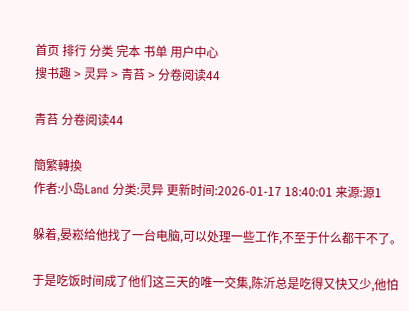首页 排行 分类 完本 书单 用户中心
搜书趣 > 灵异 > 青苔 > 分卷阅读44

青苔 分卷阅读44

簡繁轉換
作者:小岛Land 分类:灵异 更新时间:2026-01-17 18:40:01 来源:源1

躲着,晏崧给他找了一台电脑,可以处理一些工作,不至于什么都干不了。

于是吃饭时间成了他们这三天的唯一交集,陈沂总是吃得又快又少,他怕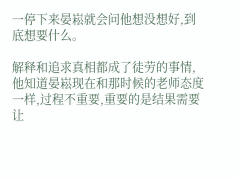一停下来晏崧就会问他想没想好,到底想要什么。

解释和追求真相都成了徒劳的事情,他知道晏崧现在和那时候的老师态度一样,过程不重要,重要的是结果需要让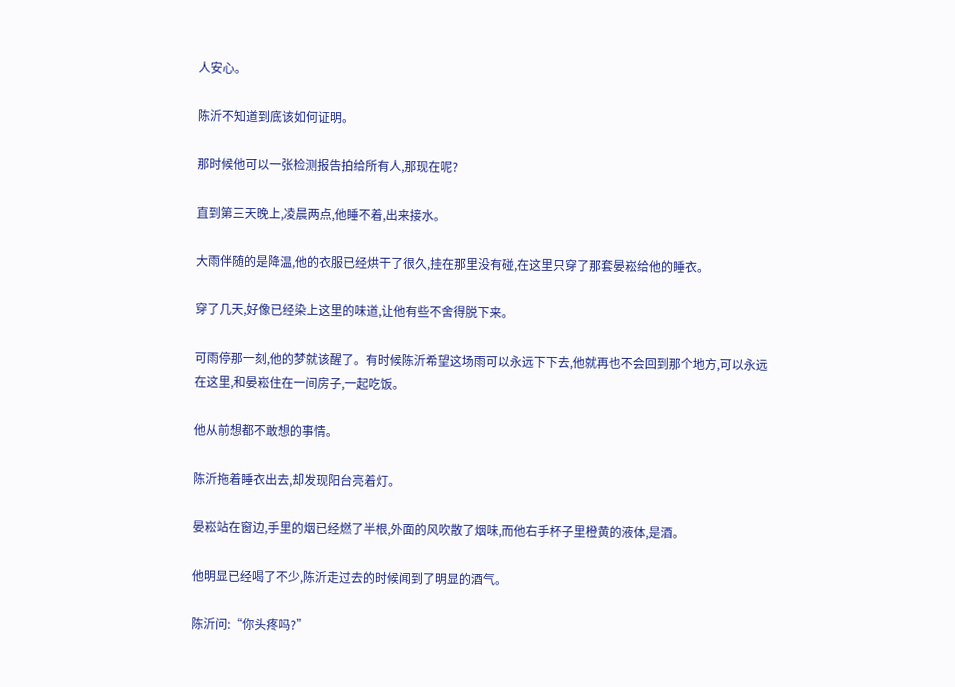人安心。

陈沂不知道到底该如何证明。

那时候他可以一张检测报告拍给所有人,那现在呢?

直到第三天晚上,凌晨两点,他睡不着,出来接水。

大雨伴随的是降温,他的衣服已经烘干了很久,挂在那里没有碰,在这里只穿了那套晏崧给他的睡衣。

穿了几天,好像已经染上这里的味道,让他有些不舍得脱下来。

可雨停那一刻,他的梦就该醒了。有时候陈沂希望这场雨可以永远下下去,他就再也不会回到那个地方,可以永远在这里,和晏崧住在一间房子,一起吃饭。

他从前想都不敢想的事情。

陈沂拖着睡衣出去,却发现阳台亮着灯。

晏崧站在窗边,手里的烟已经燃了半根,外面的风吹散了烟味,而他右手杯子里橙黄的液体,是酒。

他明显已经喝了不少,陈沂走过去的时候闻到了明显的酒气。

陈沂问:“你头疼吗?”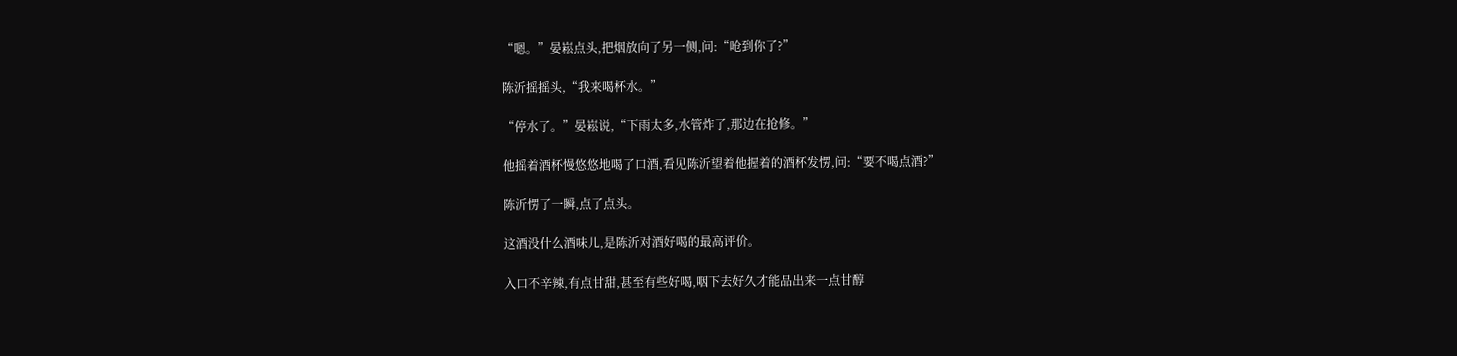“嗯。”晏崧点头,把烟放向了另一侧,问:“呛到你了?”

陈沂摇摇头,“我来喝杯水。”

“停水了。”晏崧说,“下雨太多,水管炸了,那边在抢修。”

他摇着酒杯慢悠悠地喝了口酒,看见陈沂望着他握着的酒杯发愣,问:“要不喝点酒?”

陈沂愣了一瞬,点了点头。

这酒没什么酒味儿,是陈沂对酒好喝的最高评价。

入口不辛辣,有点甘甜,甚至有些好喝,咽下去好久才能品出来一点甘醇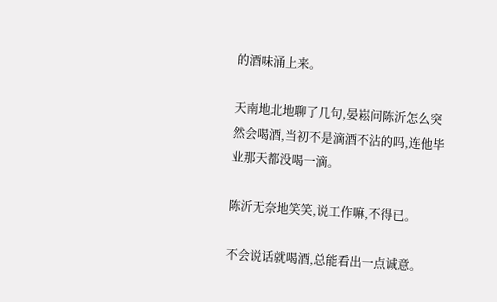的酒味涌上来。

天南地北地聊了几句,晏崧问陈沂怎么突然会喝酒,当初不是滴酒不沾的吗,连他毕业那天都没喝一滴。

陈沂无奈地笑笑,说工作嘛,不得已。

不会说话就喝酒,总能看出一点诚意。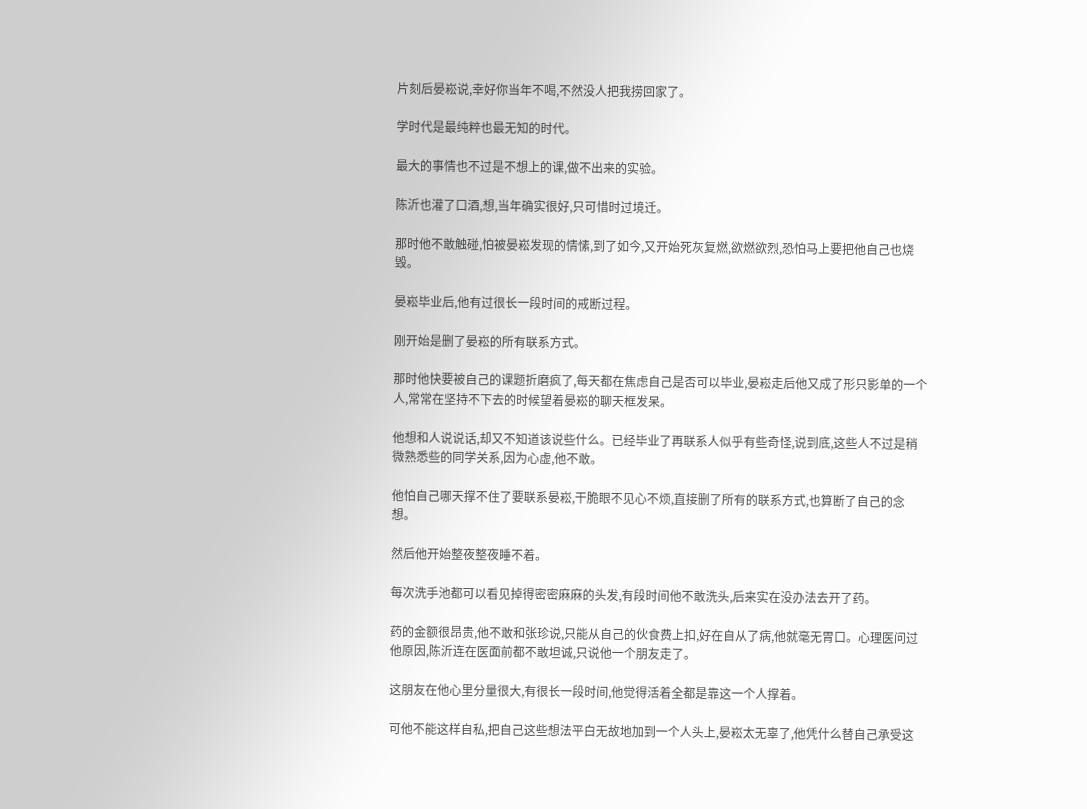片刻后晏崧说,幸好你当年不喝,不然没人把我捞回家了。

学时代是最纯粹也最无知的时代。

最大的事情也不过是不想上的课,做不出来的实验。

陈沂也灌了口酒,想,当年确实很好,只可惜时过境迁。

那时他不敢触碰,怕被晏崧发现的情愫,到了如今,又开始死灰复燃,欲燃欲烈,恐怕马上要把他自己也烧毁。

晏崧毕业后,他有过很长一段时间的戒断过程。

刚开始是删了晏崧的所有联系方式。

那时他快要被自己的课题折磨疯了,每天都在焦虑自己是否可以毕业,晏崧走后他又成了形只影单的一个人,常常在坚持不下去的时候望着晏崧的聊天框发呆。

他想和人说说话,却又不知道该说些什么。已经毕业了再联系人似乎有些奇怪,说到底,这些人不过是稍微熟悉些的同学关系,因为心虚,他不敢。

他怕自己哪天撑不住了要联系晏崧,干脆眼不见心不烦,直接删了所有的联系方式,也算断了自己的念想。

然后他开始整夜整夜睡不着。

每次洗手池都可以看见掉得密密麻麻的头发,有段时间他不敢洗头,后来实在没办法去开了药。

药的金额很昂贵,他不敢和张珍说,只能从自己的伙食费上扣,好在自从了病,他就毫无胃口。心理医问过他原因,陈沂连在医面前都不敢坦诚,只说他一个朋友走了。

这朋友在他心里分量很大,有很长一段时间,他觉得活着全都是靠这一个人撑着。

可他不能这样自私,把自己这些想法平白无故地加到一个人头上,晏崧太无辜了,他凭什么替自己承受这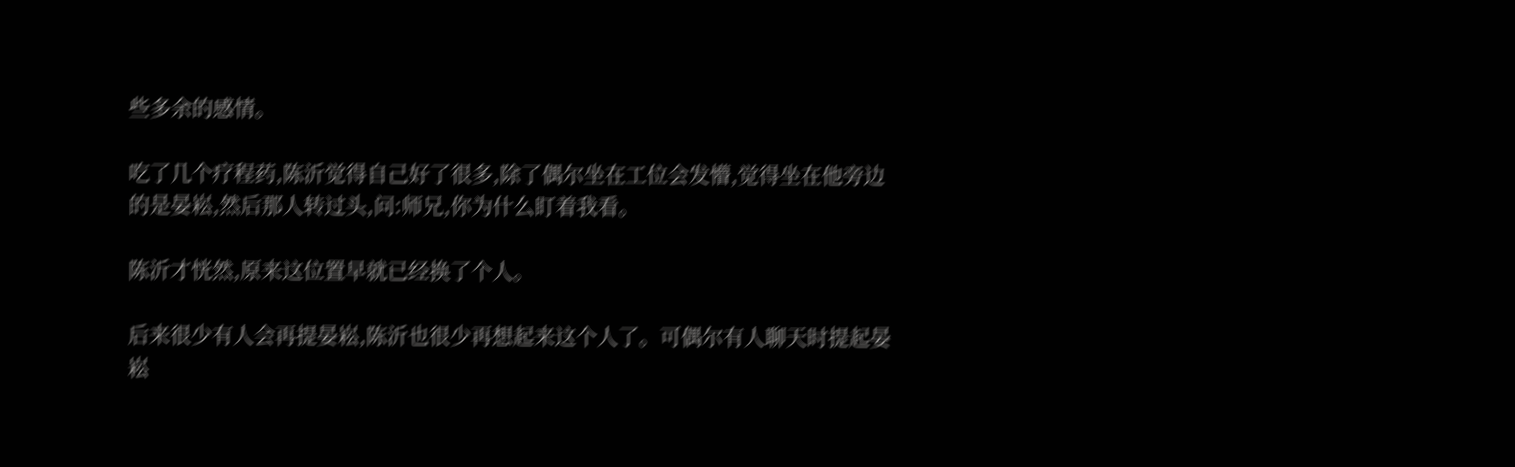些多余的感情。

吃了几个疗程药,陈沂觉得自己好了很多,除了偶尔坐在工位会发懵,觉得坐在他旁边的是晏崧,然后那人转过头,问:师兄,你为什么盯着我看。

陈沂才恍然,原来这位置早就已经换了个人。

后来很少有人会再提晏崧,陈沂也很少再想起来这个人了。可偶尔有人聊天时提起晏崧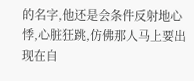的名字,他还是会条件反射地心悸,心脏狂跳,仿佛那人马上要出现在自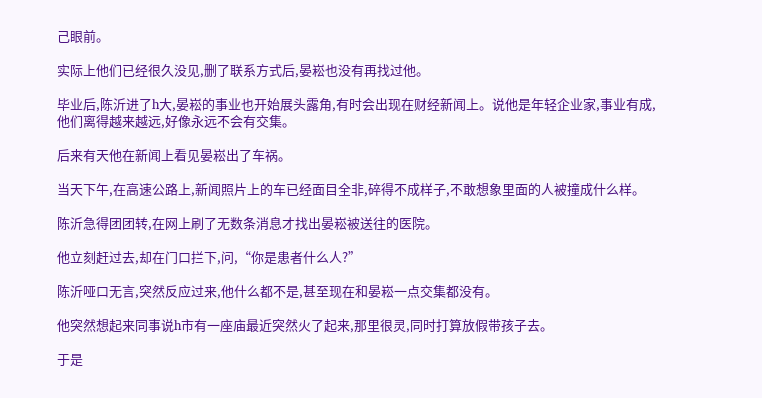己眼前。

实际上他们已经很久没见,删了联系方式后,晏崧也没有再找过他。

毕业后,陈沂进了h大,晏崧的事业也开始展头露角,有时会出现在财经新闻上。说他是年轻企业家,事业有成,他们离得越来越远,好像永远不会有交集。

后来有天他在新闻上看见晏崧出了车祸。

当天下午,在高速公路上,新闻照片上的车已经面目全非,碎得不成样子,不敢想象里面的人被撞成什么样。

陈沂急得团团转,在网上刷了无数条消息才找出晏崧被送往的医院。

他立刻赶过去,却在门口拦下,问,“你是患者什么人?”

陈沂哑口无言,突然反应过来,他什么都不是,甚至现在和晏崧一点交集都没有。

他突然想起来同事说h市有一座庙最近突然火了起来,那里很灵,同时打算放假带孩子去。

于是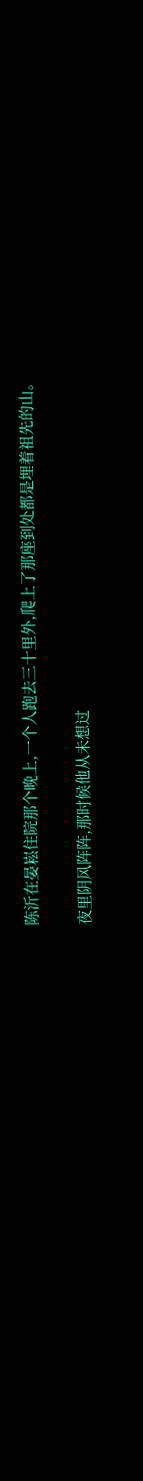陈沂在晏崧住院那个晚上,一个人跑去三十里外,爬上了那座到处都是埋着祖先的山。

夜里阴风阵阵,那时候他从未想过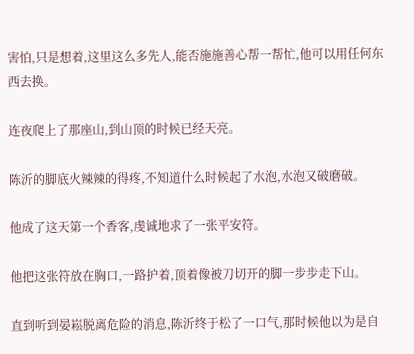害怕,只是想着,这里这么多先人,能否施施善心帮一帮忙,他可以用任何东西去换。

连夜爬上了那座山,到山顶的时候已经天亮。

陈沂的脚底火辣辣的得疼,不知道什么时候起了水泡,水泡又破磨破。

他成了这天第一个香客,虔诚地求了一张平安符。

他把这张符放在胸口,一路护着,顶着像被刀切开的脚一步步走下山。

直到听到晏崧脱离危险的消息,陈沂终于松了一口气,那时候他以为是自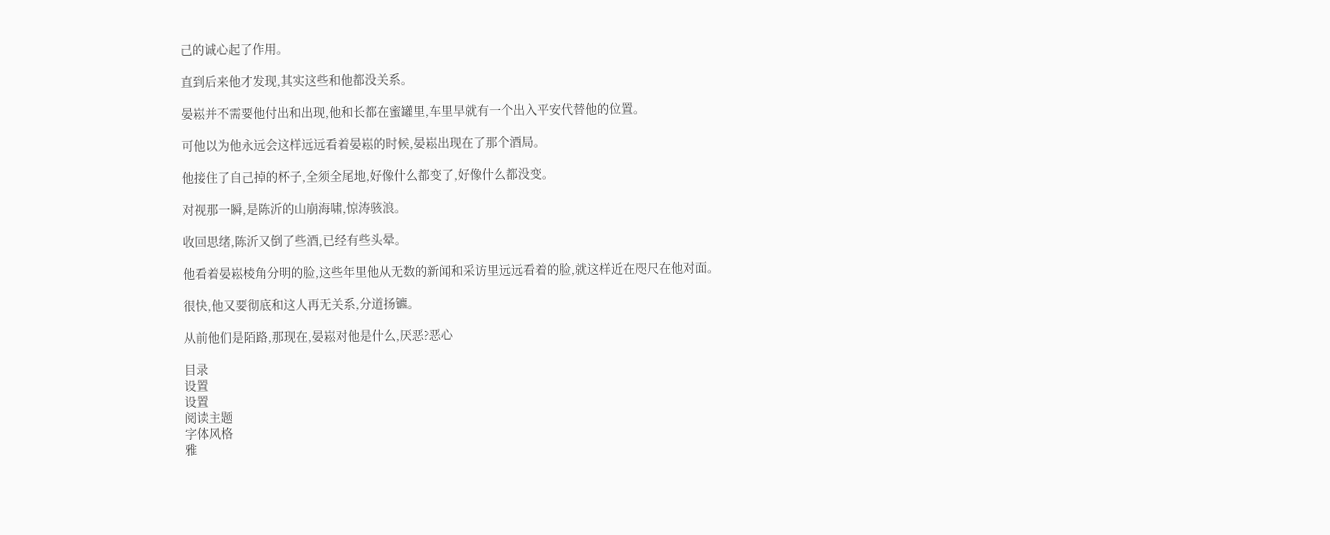己的诚心起了作用。

直到后来他才发现,其实这些和他都没关系。

晏崧并不需要他付出和出现,他和长都在蜜罐里,车里早就有一个出入平安代替他的位置。

可他以为他永远会这样远远看着晏崧的时候,晏崧出现在了那个酒局。

他接住了自己掉的杯子,全须全尾地,好像什么都变了,好像什么都没变。

对视那一瞬,是陈沂的山崩海啸,惊涛骇浪。

收回思绪,陈沂又倒了些酒,已经有些头晕。

他看着晏崧棱角分明的脸,这些年里他从无数的新闻和采访里远远看着的脸,就这样近在咫尺在他对面。

很快,他又要彻底和这人再无关系,分道扬镳。

从前他们是陌路,那现在,晏崧对他是什么,厌恶?恶心

目录
设置
设置
阅读主题
字体风格
雅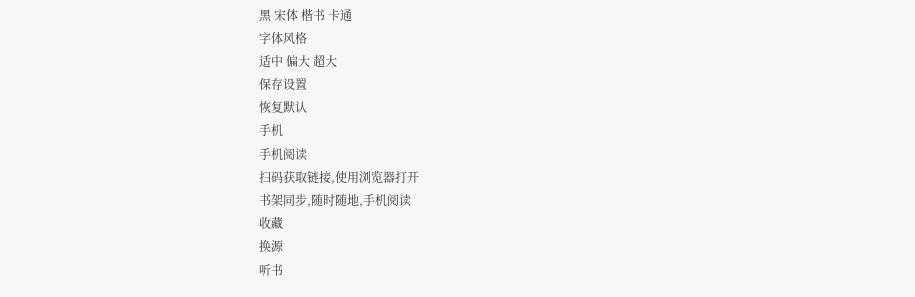黑 宋体 楷书 卡通
字体风格
适中 偏大 超大
保存设置
恢复默认
手机
手机阅读
扫码获取链接,使用浏览器打开
书架同步,随时随地,手机阅读
收藏
换源
听书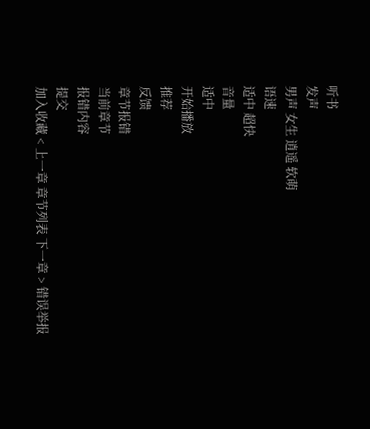听书
发声
男声 女生 逍遥 软萌
语速
适中 超快
音量
适中
开始播放
推荐
反馈
章节报错
当前章节
报错内容
提交
加入收藏 < 上一章 章节列表 下一章 > 错误举报